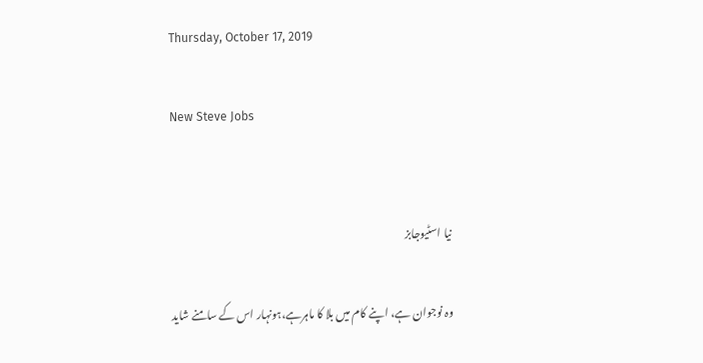Thursday, October 17, 2019

New Steve Jobs


نیا اسٹیوجابز

وہ نوجوان ہے، اپنے کام میں بلا کا ماہرہے،ہونہار اس کے سامنے شاید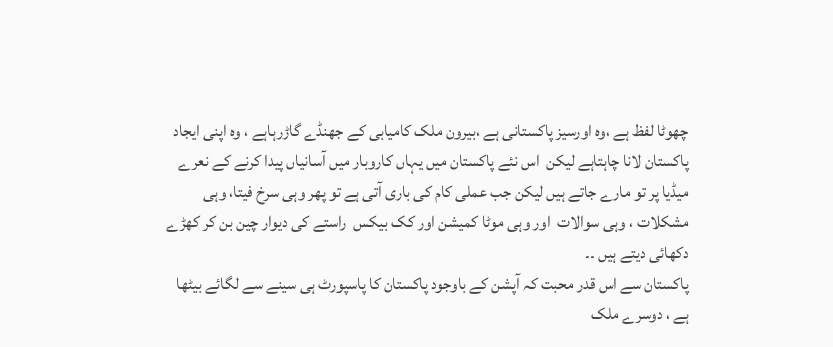چھوٹا لفظ ہے ،وہ اورسیز پاکستانی ہے ،بیرون ملک کامیابی کے جھنڈے گاڑرہاہے ، وہ اپنی ایجاد پاکستان لانا چاہتاہے لیکن  اس نئے پاکستان میں یہاں کاروبار میں آسانیاں پیدا کرنے کے نعرے میڈیا پر تو مارے جاتے ہیں لیکن جب عملی کام کی باری آتی ہے تو پھر وہی سرخ فیتا، وہی مشکلات ، وہی سوالات  اور وہی موٹا کمیشن اور کک بیکس  راستے کی دیوار چین بن کر کھڑے دکھائی دیتے ہیں ۔۔
پاکستان سے اس قدر محبت کہ آپشن کے باوجود پاکستان کا پاسپورٹ ہی سینے سے لگائے بیٹھا ہے ، دوسرے ملک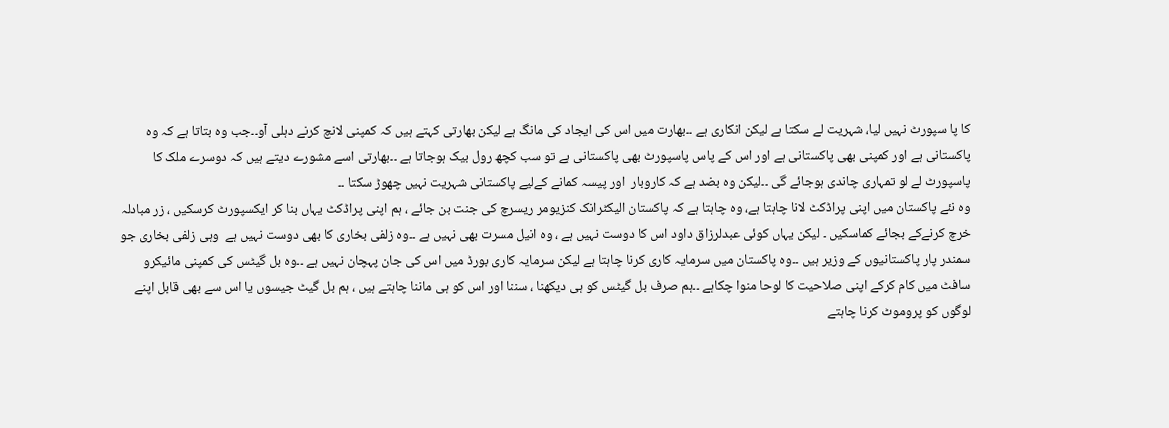کا پا سپورٹ نہیں لیا، شہریت لے سکتا ہے لیکن انکاری ہے ۔۔بھارت میں اس کی ایجاد کی مانگ ہے لیکن بھارتی کہتے ہیں کہ کمپنی لانچ کرنے دہلی آو۔۔جب وہ بتاتا ہے کہ وہ پاکستانی ہے اور کمپنی بھی پاکستانی ہے اور اس کے پاس پاسپورٹ بھی پاکستانی ہے تو سب کچھ رول بیک ہوجاتا ہے ۔۔بھارتی اسے مشورے دیتے ہیں کہ دوسرے ملک کا پاسپورٹ لے لو تمہاری چاندی ہوجائے گی ۔۔لیکن وہ بضد ہے کہ کاروبار  اور پیسہ کمانے کےلیے پاکستانی شہریت نہیں چھوڑ سکتا ۔۔
وہ نئے پاکستان میں اپنی پراڈکٹ لانا چاہتا ہے، وہ چاہتا ہے کہ پاکستان الیکٹرانک کنزیومر ریسرچ کی جنت بن جائے ، ہم اپنی پراڈکٹ یہاں بنا کر ایکسپورٹ کرسکیں ، زر مبادلہ خرچ کرنےکے بجائے کماسکیں ۔ لیکن یہاں کوئی عبدلرزاق داود اس کا دوست نہیں ہے ، وہ انیل مسرت بھی نہیں ہے ۔۔وہ زلفی بخاری کا بھی دوست نہیں ہے  وہی زلفی بخاری جو سمندر پار پاکستانیوں کے وزیر ہیں ۔۔وہ پاکستان میں سرمایہ کاری کرنا چاہتا ہے لیکن سرمایہ کاری بورڈ میں اس کی جان پہچان نہیں ہے ۔۔وہ بل گیٹس کی کمپنی مائیکرو سافٹ میں کام کرکے اپنی صلاحیت کا لوحا منوا چکاہے ۔۔ہم صرف بل گیٹس کو ہی دیکھنا ، سننا اور اس کو ہی ماننا چاہتے ہیں ، ہم بل گیٹ جیسوں یا اس سے بھی قابل اپنے لوگوں کو پروموٹ کرنا چاہتے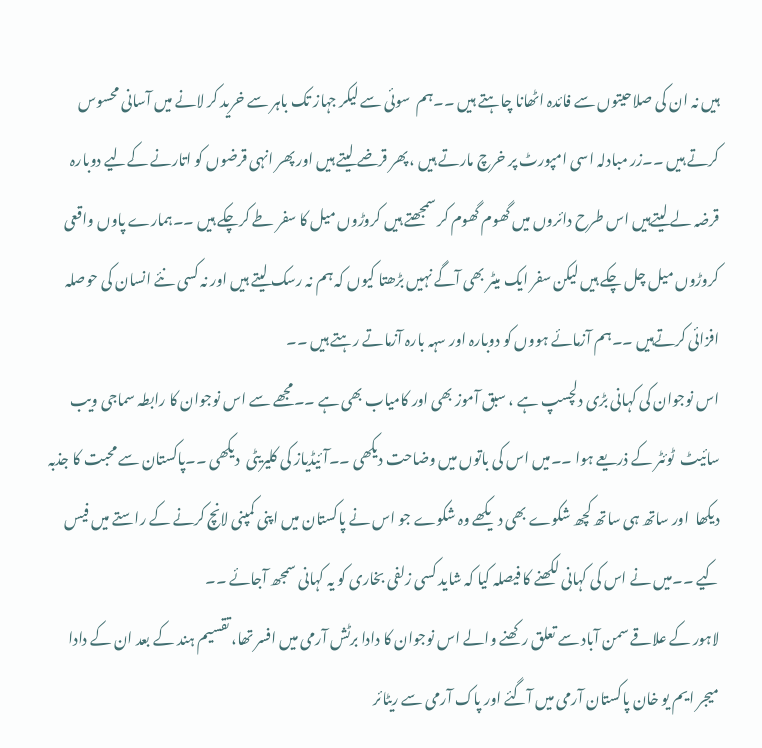ہیں نہ ان کی صلاحیتوں سے فائدہ اٹھانا چاہتے ہیں ۔۔ہم  سوئی سے لیکر جہاز تک باہر سے خرید کر لانے میں آسانی محسوس کرتے ہیں ۔۔زر مبادلہ اسی امپورٹ پر خرچ مارتے ہیں ، پھر قرضے لیتے ہیں اور پھر انہی قرضوں کو اتارنے کےلیے دوبارہ قرضہ لے لیتےہیں اس طرح دائروں میں گھوم گھوم کر سمجھتے ہیں کروڑوں میل کا سفر طے کرچکے ہیں ۔۔ہمارے پاوں واقعی کروڑوں میل چل چکے ہیں لیکن سفر ایک میٹر بھی آگے نہیں بڑھتا کیوں کہ ہم نہ رسک لیتے ہیں اور نہ کسی نئے انسان کی حوصلہ افزائی کرتےہیں ۔۔ہم آزمائے ہووں کو دوبارہ اور سہہ بارہ آزماتے رہتے ہیں ۔۔
اس نوجوان کی کہانی بڑی دلچسپ ہے ، سبق آموز بھی اور کامیاب بھی ہے ۔۔مجھے سے اس نوجوان کا رابطہ سماجی ویب سائیٹ  ٹوئٹر کے ذریعے ہوا ۔۔میں اس کی باتوں میں وضاحت دیکھی ۔۔آئیڈیاز کی کلیریٹی  دیکھی ۔۔پاکستان سے محبت کا جذبہ دیکھا  اور ساتھ ہی ساتھ کچھ شکوے بھی دیکھے وہ شکوے جو اس نے پاکستان میں اپنی کمپنی لانچ کرنے کے راستے میں فیس کیے ۔۔میں نے اس کی کہانی لکھنے کا فیصلہ کیا کہ شاید کسی زلفی بخاری کو یہ کہانی سمجھ آجائے ۔۔
لاہور کے علاقے سمن آباد سے تعلق رکھنے والے اس نوجوان کا دادا برٹش آرمی میں افسر تھا، تقسیم ہند کے بعد ان کے دادا میجر ایم یو خان پاکستان آرمی میں آگئے اور پاک آرمی سے ریٹائر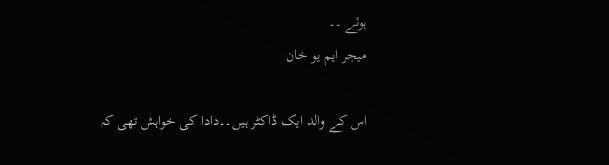ہوئے ۔۔
میجر ایم یو خان

اس کے والد ایک ڈاکٹر ہیں۔۔دادا کی خواہش تھی کہ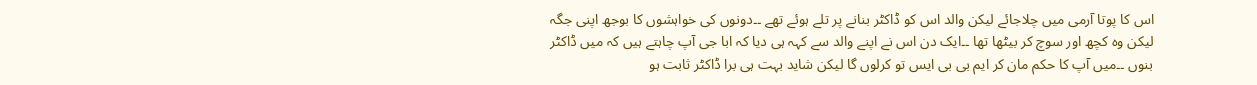اس کا پوتا آرمی میں چلاجائے لیکن والد اس کو ڈاکٹر بنانے پر تلے ہوئے تھے ۔۔دونوں کی خواہشوں کا بوجھ اپنی جگہ لیکن وہ کچھ اور سوچ کر بیٹھا تھا ۔۔ایک دن اس نے اپنے والد سے کہہ ہی دیا کہ ابا جی آپ چاہتے ہیں کہ میں ڈاکٹر بنوں ۔۔میں آپ کا حکم مان کر ایم بی بی ایس تو کرلوں گا لیکن شاید بہت ہی برا ڈاکٹر ثابت ہو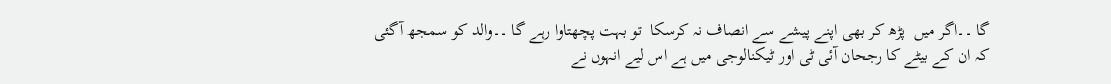گا ۔۔اگر میں  پڑھ کر بھی اپنے پیشے سے انصاف نہ کرسکا  تو بہت پچھتاوا رہے گا ۔۔والد کو سمجھ آگئی کہ ان کے بیٹے کا رجحان آئی ٹی اور ٹیکنالوجی میں ہے اس لیے انہوں نے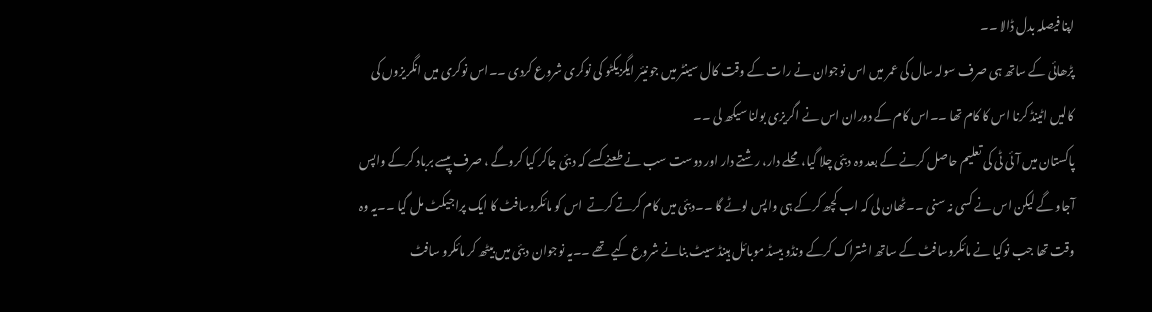اپنا فیصلہ بدل ڈالا ۔۔
پڑھائی کے ساتھ ہی صرف سولہ سال کی عمر میں اس نوجوان نے رات کے وقت کال سینٹر میں جونیئر ایگزیکٹو کی نوکری شروع کردی ۔۔اس نوکری میں انگریزوں کی کالیں اٹینڈ کرنا اس کا کام تھا ۔۔اس کام کے دوران اس نے اگریزی بولنا سیکھ لی ۔۔
پاکستان میں آئی ٹی کی تعلیم حاصل کرنے کے بعد وہ دبئی چلا گیا، محلے دار، رشتے دار اور دوست سب نے طعنے کسے کہ دبئی جاکر کیا کروگے ، صرف پیسے برباد کرکے واپس آجاو گے لیکن اس نے کسی نہ سنی ۔۔ٹھان لی کہ اب کچھ کرکے ہی واپس لوٹے گا ۔۔دبئی میں کام کرتے کرتے  اس کو مائکروسافٹ کا ایک پراجیکٹ مل گیا ۔۔یہ وہ  وقت تھا جب نوکیا نے مائکروسافٹ کے ساتھ اشتراک کرکے ونڈو بیسڈ موبائل ہینڈ سیٹ بنانے شروع کیے تھے ۔۔یہ نوجوان دبئی میں بیٹھ کر مائکرو سافٹ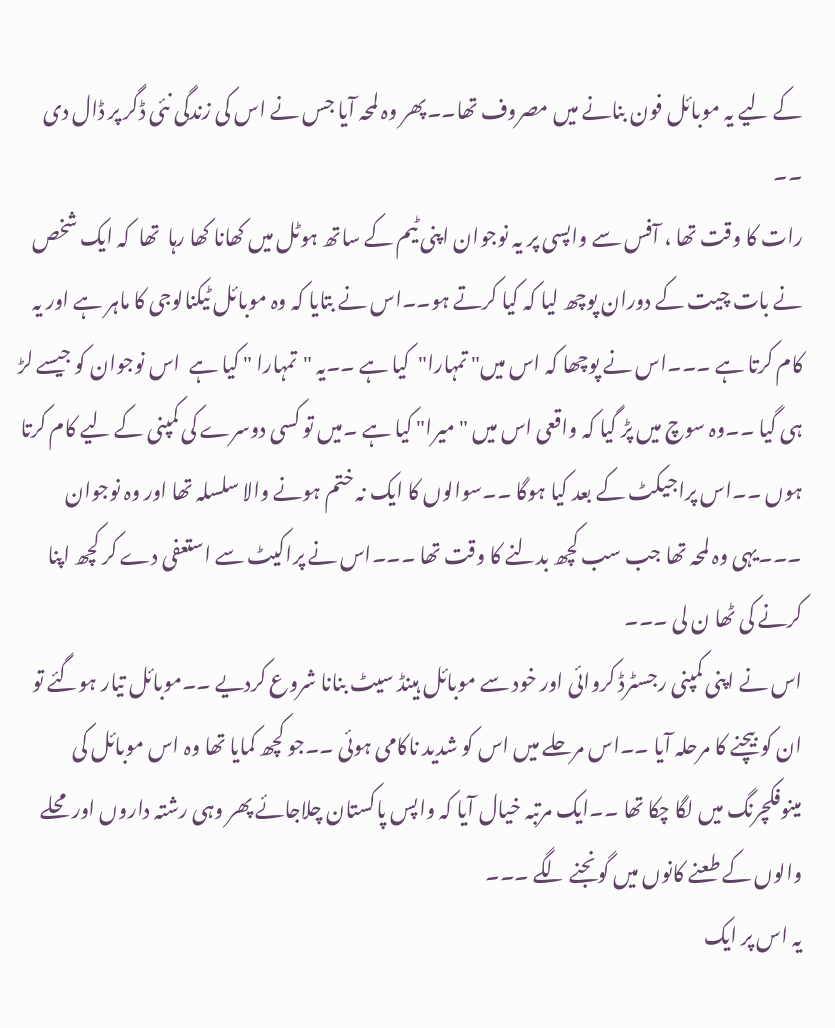کے لیے یہ موبائل فون بنانے میں مصروف تھا۔۔پھر وہ لمحہ آیا جس نے اس کی زندگی نئی ڈگر پر ڈال دی ۔۔
رات کا وقت تھا ، آفس سے واپسی پر یہ نوجوان اپنی ٹیم کے ساتھ ہوٹل میں کھانا کھا رہا  تھا  کہ ایک شخص نے بات چیت کے دوران پوچھ لیا کہ کیا کرتے ہو۔۔اس نے بتایا کہ وہ موبائل ٹیکنالوجی کا ماہر ہے اور یہ کام کرتا ہے ۔۔۔اس نے پوچھا کہ اس میں" تمہارا"  کیا ہے ۔۔یہ "تمہارا " کیا ہے  اس نوجوان کو جیسے لڑ ہی گیا ۔۔وہ سوچ میں پڑ گیا کہ واقعی اس میں "میرا" کیا ہے ۔میں تو کسی دوسرے کی کمپنی کے لیے کام کرتا ہوں ۔۔اس پراجیکٹ کے بعد کیا ہوگا ۔۔سوالوں کا ایک نہ ختم ہونے والا سلسلہ تھا اور وہ نوجوان ۔۔۔یہی وہ لمحہ تھا جب سب کچھ بدلنے کا وقت تھا ۔۔۔اس نے پراکیٹ سے استعفی دے کر کچھ اپنا کرنے کی ٹھا ن لی ۔۔۔
اس نے اپنی کمپنی رجسٹرڈ کروائی اور خود سے موبائل ہینڈ سیٹ بنانا شروع کردیے ۔۔موبائل تیار ہوگئے تو ان کو بیچنے کا مرحلہ آیا ۔۔اس مرحلے میں اس کو شدید ناکامی ہوئی ۔۔جو کچھ کمایا تھا وہ اس موبائل کی مینوفکچرنگ میں لگا چکا تھا ۔۔ایک مرتبہ خیال آیا کہ واپس پاکستان چلاجائے پھر وہی رشتہ داروں اور محلے والوں کے طعنے کانوں میں گونجنے لگے ۔۔۔
یہ اس پر ایک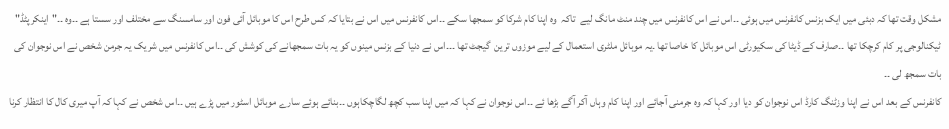مشکل وقت تھا کہ دبئی میں ایک بزنس کانفرنس میں ہوئی ۔۔اس نے اس کانفرنس میں چند منٹ مانگ لیے  تاکہ  وہ اپنا کام شرکا کو سمجھا سکے ۔۔اس کانفرنس میں اس نے بتایا کہ کس طرح اس کا موبائل آئی فون اور سامسنگ سے مختلف اور سستا ہے ۔۔وہ ۔۔"اینکرپٹڈ" ٹیکنالوجی پر کام کرچکا تھا ۔۔صارف کے ڈیٹا کی سکیورٹی اس موبائل کا خاصا تھا ۔یہ موبائل ملٹری استعمال کے لیے موزوں ترین  گیجٹ تھا ۔۔۔اس نے دنیا کے بزنس مینوں کو یہ بات سمجھانے کی کوشش کی ۔۔اس کانفرنس میں شریک یہ جرمن شخص نے اس نوجوان کی بات سمجھ لی ۔۔
کانفرنس کے بعد اس نے اپنا وزٹنگ کارڈ اس نوجوان کو دیا اور کہا کہ وہ جرمنی آجائے اور اپنا کام وہاں آکر آگے بڑھا ئے ۔۔اس نوجوان نے کہا کہ میں اپنا سب کچھ لگاچکاہوں ۔۔بنائے ہوئے سارے موبائل اسٹور میں پڑے ہیں ۔۔اس شخص نے کہا کہ آپ میری کال کا انتظار کرنا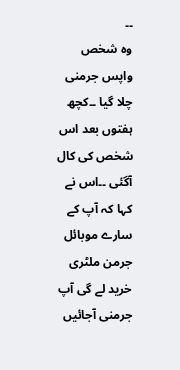۔۔
وہ شخص واپس جرمنی چلا گیا ۔۔کچھ ہفتوں بعد اس شخص کی کال آگئی ۔۔اس نے کہا کہ آپ کے سارے موبائل جرمن ملٹری خرید لے گی آپ جرمنی آجائیں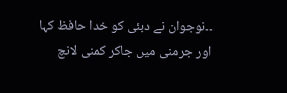۔۔نوجوان نے دبئی کو خدا حافظ کہا اور جرمنی میں جاکر کمنی لانچ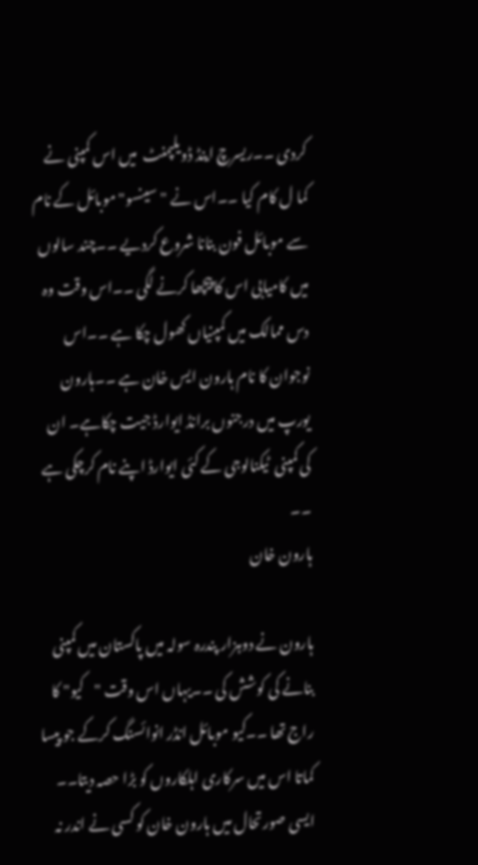کردی ۔۔ریسرچ اینڈ ڈویلپمنٹ  میں اس کمپنی نے کما ل کام کیا ۔۔اس نے "سینسو" موبائل کے نام سے موبائل فون بنانا شروع کردیے ۔۔چند سالوں میں کامیابی اس کا پیچھا کرنے لگی ۔۔اس وقت وہ دس ممالک میں کمپنیاں کھول چکا ہے ۔۔اس نوجوان کا نام ہارون ایس خان ہے ۔۔ہارون یورپ میں درجنوں برانڈ ایوارڈ جیت چکاہے۔ ان کی کمپنی  ٹیکنالوجی کے کئی ایوارڈ اپنے نام کرچکی ہے ۔۔
ہارون خان

ہارون نے دوہزار پندرہ سولہ میں پاکستان میں کمپنی بنانے کی کوشش کی ۔۔یہاں اس وقت "کیو" کا راج تھا ۔۔کیو موبائل انڈر انوائسنگ کرکے جو پیسا کماتا اس میں سرکاری اہلکاروں کو بڑا حصہ دیتا۔۔ ایسی صورتحال میں ہارون خان کو کسی نے اندر نہ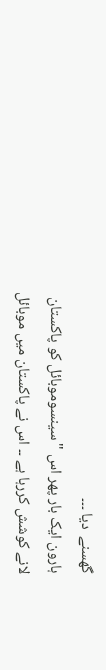گھسنے  دیا ۔۔۔
ہارون ایک بار پھر اس "سینسوموبائل کو پاکستان لانے کوشش کررہا ہے ۔۔ اس نے پاکستان میں موبائل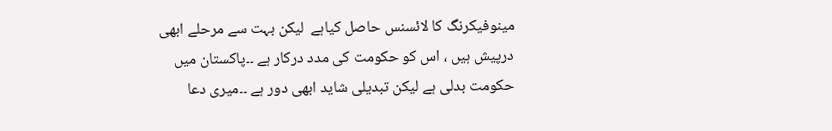مینوفیکرنگ کا لائسنس حاصل کیاہے  لیکن بہت سے مرحلے ابھی درپیش ہیں ، اس کو حکومت کی مدد درکار ہے ۔۔پاکستان میں حکومت بدلی ہے لیکن تبدیلی شاید ابھی دور ہے ۔۔میری دعا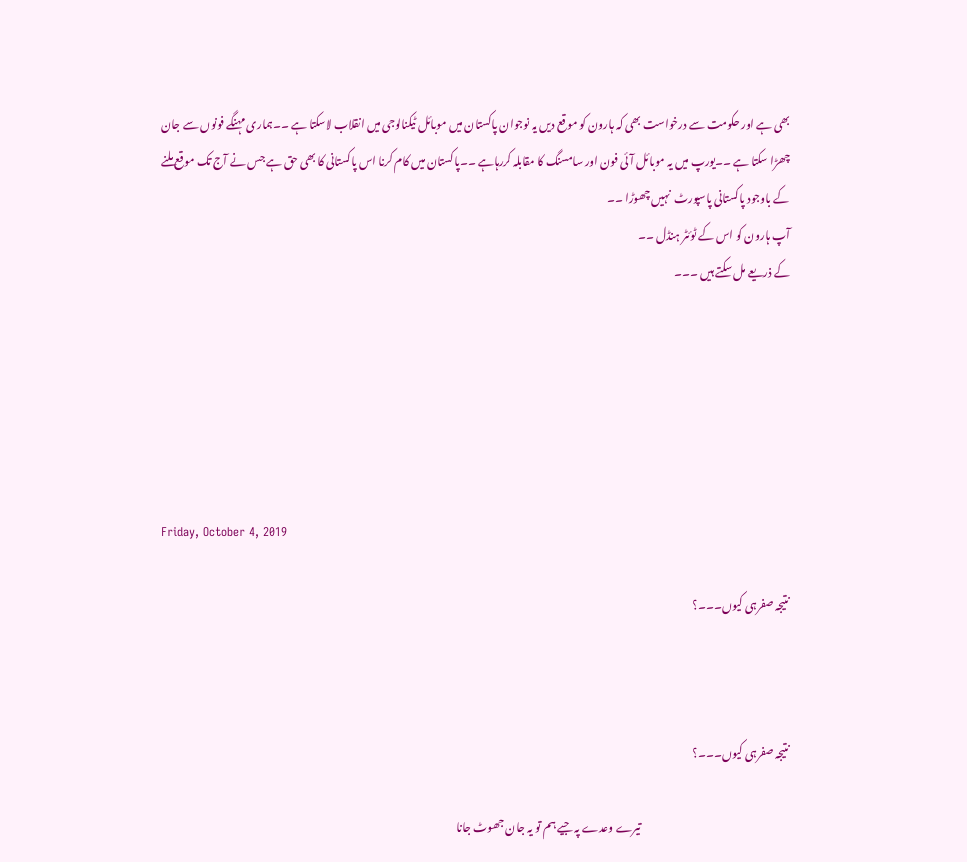بھی ہے اور حکومت سے درخواست بھی کہ ہارون کو موقع دیں یہ نوجوان پاکستان میں موبائل ٹیکنالوجی میں انقلاب لاسکتا ہے ۔۔ہماری مہنگے فونوں سے جان چھڑا سکتا ہے ۔۔یورپ میں یہ موبائل آئی فون اور سامسنگ کا مقابلہ کررہاہے ۔۔پاکستان میں کام کرنا اس پاکستانی کا بھی حق ہے جس نے آج تک موقع ملنے کے باوجود پاکستانی پاسپورٹ  نہیں چھوڑا ۔۔
آپ ہارون کو اس کے ٹوئٹر ہنڈل ۔۔
کے ذریعے مل سکتے ہیں ۔۔۔






Friday, October 4, 2019

نتیجہ صفرہی کیوں۔۔۔؟



نتیجہ صفرہی کیوں۔۔۔؟

                                                                     تیرے وعدے پہ جیے ہم تو یہ جان جھوٹ جانا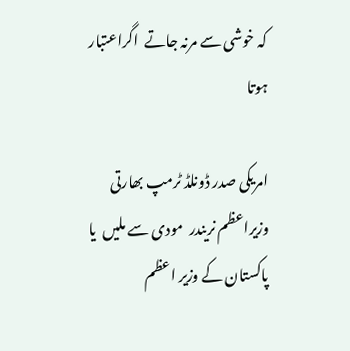کہ خوشی سے مرنہ جاتے  اگراعتبار ہوتا

امریکی صدر ڈونلڈ ٹرمپ بھارتی وزیراعظم نریندر  مودی سے ملیں  یا پاکستان کے وزیر اعظم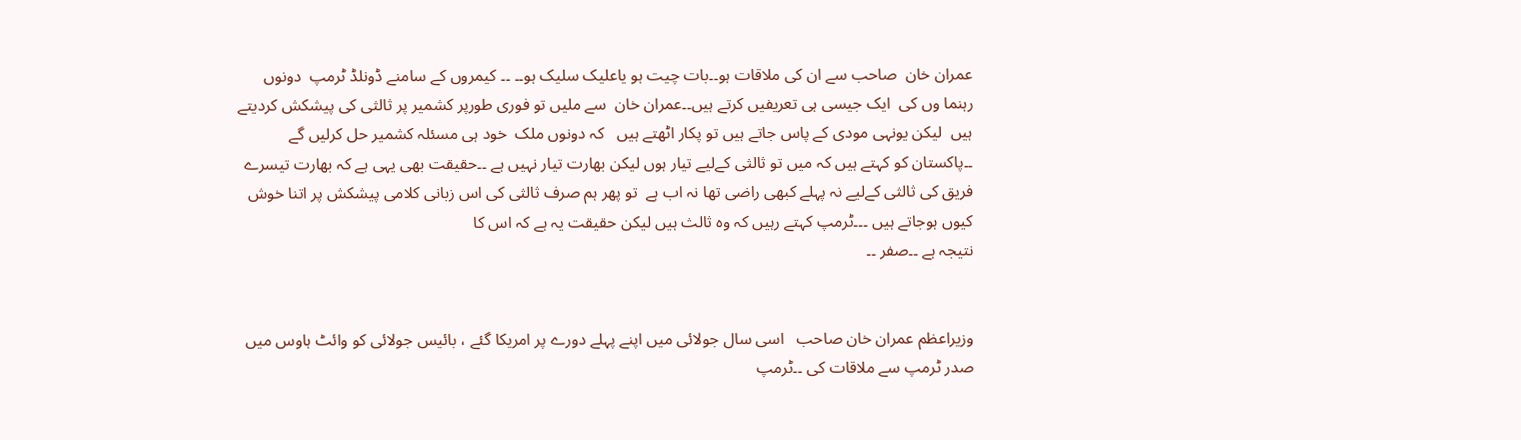عمران خان  صاحب سے ان کی ملاقات ہو۔۔بات چیت ہو یاعلیک سلیک ہو۔۔ ۔۔ کیمروں کے سامنے ڈونلڈ ٹرمپ  دونوں رہنما وں کی  ایک جیسی ہی تعریفیں کرتے ہیں۔۔عمران خان  سے ملیں تو فوری طورپر کشمیر پر ثالثی کی پیشکش کردیتے ہیں  لیکن یونہی مودی کے پاس جاتے ہیں تو پکار اٹھتے ہیں   کہ دونوں ملک  خود ہی مسئلہ کشمیر حل کرلیں گے ۔۔پاکستان کو کہتے ہیں کہ میں تو ثالثی کےلیے تیار ہوں لیکن بھارت تیار نہیں ہے ۔۔حقیقت بھی یہی ہے کہ بھارت تیسرے فریق کی ثالثی کےلیے نہ پہلے کبھی راضی تھا نہ اب ہے  تو پھر ہم صرف ثالثی کی اس زبانی کلامی پیشکش پر اتنا خوش کیوں ہوجاتے ہیں ۔۔۔ٹرمپ کہتے رہیں کہ وہ ثالث ہیں لیکن حقیقت یہ ہے کہ اس کا
نتیجہ ہے ۔۔صفر ۔۔


وزیراعظم عمران خان صاحب   اسی سال جولائی میں اپنے پہلے دورے پر امریکا گئے ، بائیس جولائی کو وائٹ ہاوس میں صدر ٹرمپ سے ملاقات کی ۔۔ٹرمپ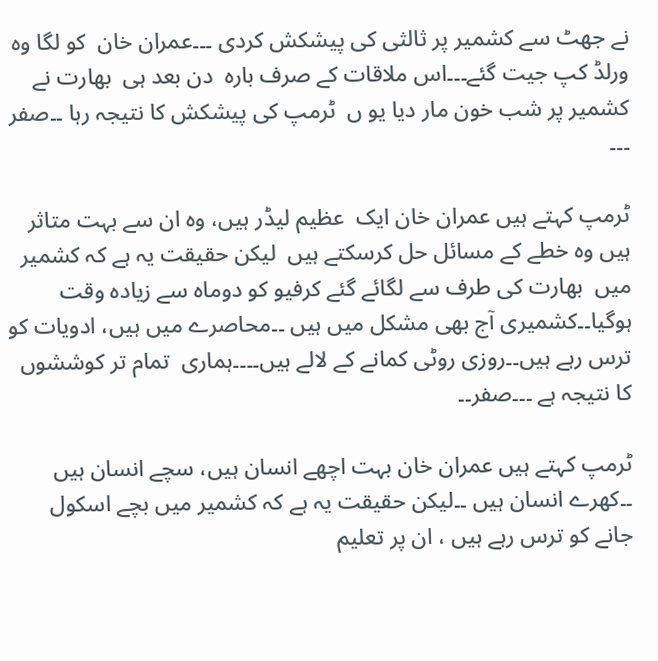نے جھٹ سے کشمیر پر ثالثی کی پیشکش کردی ۔۔۔عمران خان  کو لگا وہ ورلڈ کپ جیت گئے۔۔۔اس ملاقات کے صرف بارہ  دن بعد ہی  بھارت نے کشمیر پر شب خون مار دیا یو ں  ٹرمپ کی پیشکش کا نتیجہ رہا ۔۔صفر ۔۔۔

ٹرمپ کہتے ہیں عمران خان ایک  عظیم لیڈر ہیں، وہ ان سے بہت متاثر ہیں وہ خطے کے مسائل حل کرسکتے ہیں  لیکن حقیقت یہ ہے کہ کشمیر میں  بھارت کی طرف سے لگائے گئے کرفیو کو دوماہ سے زیادہ وقت ہوگیا۔۔کشمیری آج بھی مشکل میں ہیں ۔۔محاصرے میں ہیں، ادویات کو ترس رہے ہیں۔۔روزی روٹی کمانے کے لالے ہیں۔۔۔۔ہماری  تمام تر کوششوں کا نتیجہ ہے ۔۔۔صفر۔۔

ٹرمپ کہتے ہیں عمران خان بہت اچھے انسان ہیں، سچے انسان ہیں ۔۔کھرے انسان ہیں ۔۔لیکن حقیقت یہ ہے کہ کشمیر میں بچے اسکول جانے کو ترس رہے ہیں ، ان پر تعلیم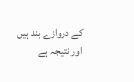کے دروازے بند ہیں اور نتیجہ ہے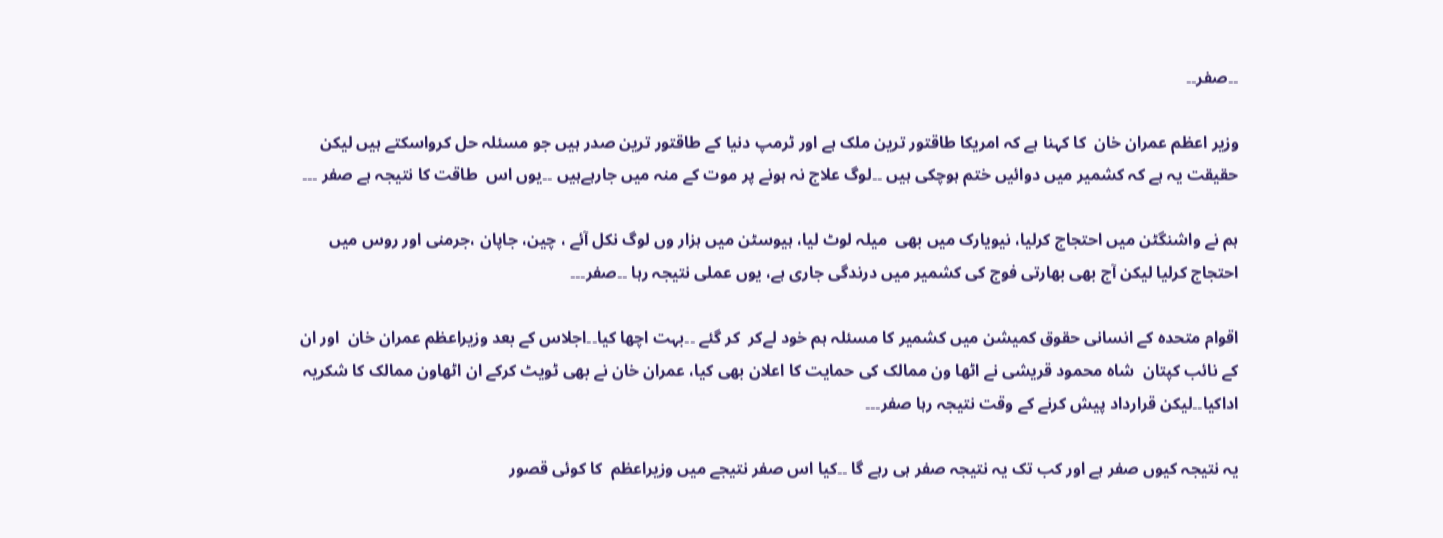۔۔صفر۔۔

وزیر اعظم عمران خان  کا کہنا ہے کہ امریکا طاقتور ترین ملک ہے اور ٹرمپ دنیا کے طاقتور ترین صدر ہیں جو مسئلہ حل کرواسکتے ہیں لیکن حقیقت یہ ہے کہ کشمیر میں دوائیں ختم ہوچکی ہیں ۔۔لوگ علاج نہ ہونے پر موت کے منہ میں جارہےہیں ۔۔یوں اس  طاقت کا نتیجہ ہے صفر ۔۔۔

ہم نے واشنگٹن میں احتجاج کرلیا، نیویارک میں بھی  میلہ لوٹ لیا، ہیوسٹن میں ہزار وں لوگ نکل آئے ، چین، جاپان ،جرمنی اور روس میں احتجاج کرلیا لیکن آج بھی بھارتی فوج کی کشمیر میں درندگی جاری ہے، یوں عملی نتیجہ رہا ۔۔صفر۔۔۔

اقوام متحدہ کے انسانی حقوق کمیشن میں کشمیر کا مسئلہ ہم خود لےکر  کر گئے ۔۔بہت اچھا کیا۔۔اجلاس کے بعد وزیراعظم عمران خان  اور ان کے نائب کپتان  شاہ محمود قریشی نے اٹھا ون ممالک کی حمایت کا اعلان بھی کیا، عمران خان نے بھی ٹویٹ کرکے ان اٹھاون ممالک کا شکریہ اداکیا۔۔لیکن قرارداد پیش کرنے کے وقت نتیجہ رہا صفر۔۔۔

یہ نتیجہ کیوں صفر ہے اور کب تک یہ نتیجہ صفر ہی رہے گا ۔۔کیا اس صفر نتیجے میں وزیراعظم  کا کوئی قصور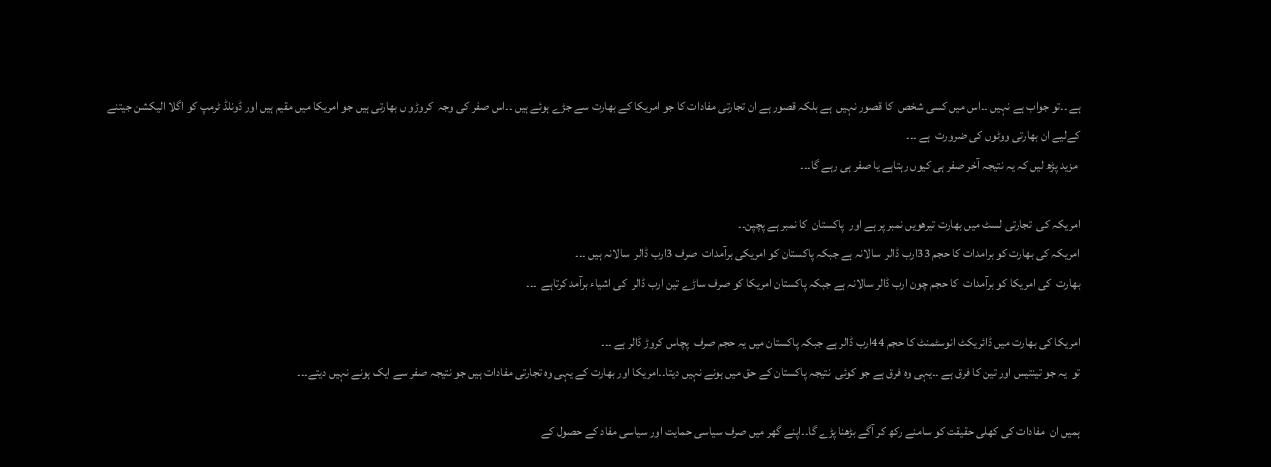ہے ۔۔تو جواب ہے نہیں ۔۔اس میں کسی شخص  کا قصور نہیں  ہے بلکہ قصور ہے ان تجارتی مفادات کا جو امریکا کے بھارت سے جڑے ہوئے ہیں ۔۔اس صفر کی وجہ  کروڑو ں بھارتی ہیں جو امریکا میں مقیم ہیں اور ڈونلڈ ٹرمپ کو اگلا الیکشن جیتنے کےلیے ان بھارتی ووٹوں کی ضرورت  ہے ۔۔۔
 مزید پڑھ لیں کہ یہ نتیجہ آخر صفر ہی کیوں رہتاہے یا صفر ہی رہے گا۔۔۔

امریکہ کی  تجارتی لسٹ میں بھارت تیرھویں نمبر پر ہے اور  پاکستان  کا نمبر ہے پچپن۔۔
امریکہ کی بھارت کو برامدات کا حجم 33ارب ڈالر  سالانہ ہے جبکہ پاکستان کو امریکی برآمدات  صرف 3ارب ڈالر  سالانہ ہیں ۔۔۔
بھارت  کی امریکا کو برآمدات  کا حجم چون ارب ڈالر سالانہ ہے جبکہ پاکستان امریکا کو صرف ساڑے تین ارب ڈالر  کی اشیاء برآمد کرتاہے  ۔۔۔

امریکا کی بھارت میں ڈائریکٹ انوسٹمنٹ کا حجم 44ارب ڈالر ہے جبکہ پاکستان میں یہ حجم صرف  پچاس کروڑ ڈالر ہے ۔۔۔
تو  یہ جو تینتیس اور تین کا فرق ہے ۔۔یہی وہ فرق ہے جو کوئی  نتیجہ پاکستان کے حق میں ہونے نہیں دیتا۔۔امریکا اور بھارت کے یہی وہ تجارتی مفادات ہیں جو نتیجہ صفر سے ایک ہونے نہیں دیتے۔۔۔

ہمیں ان  مفادات کی کھلی حقیقت کو سامنے رکھ کر آگے بڑھنا پڑے گا۔۔اپنے گھر میں صرف سیاسی حمایت اور سیاسی مفاد کے حصول کے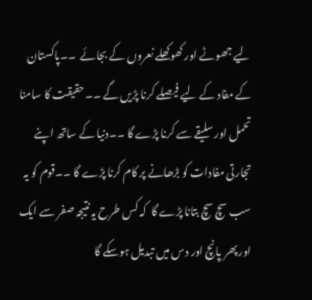لیے جھوٹے اور کھوکھلے نعروں کے بجائے  ۔۔پاکستان کے مفاد کے لیے فیصلے کرنا پڑیں گے ۔۔حقیقت کا سامنا تحمل اور سلیقے سے کرنا پڑے گا ۔۔دنیا کے ساتھ اپنے تجارتی مفادات کو بڑھانے پر کام کرنا پڑے گا ۔۔قوم کو یہ سب سچ سچ بتانا پڑے گا  کہ کس طرح یہ نتیجہ صفر سے ایک اور پھر پانچ اور دس میں تبدیل ہوسکے گا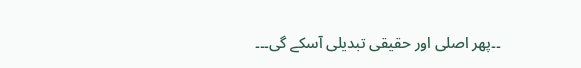۔۔پھر اصلی اور حقیقی تبدیلی آسکے گی۔۔۔